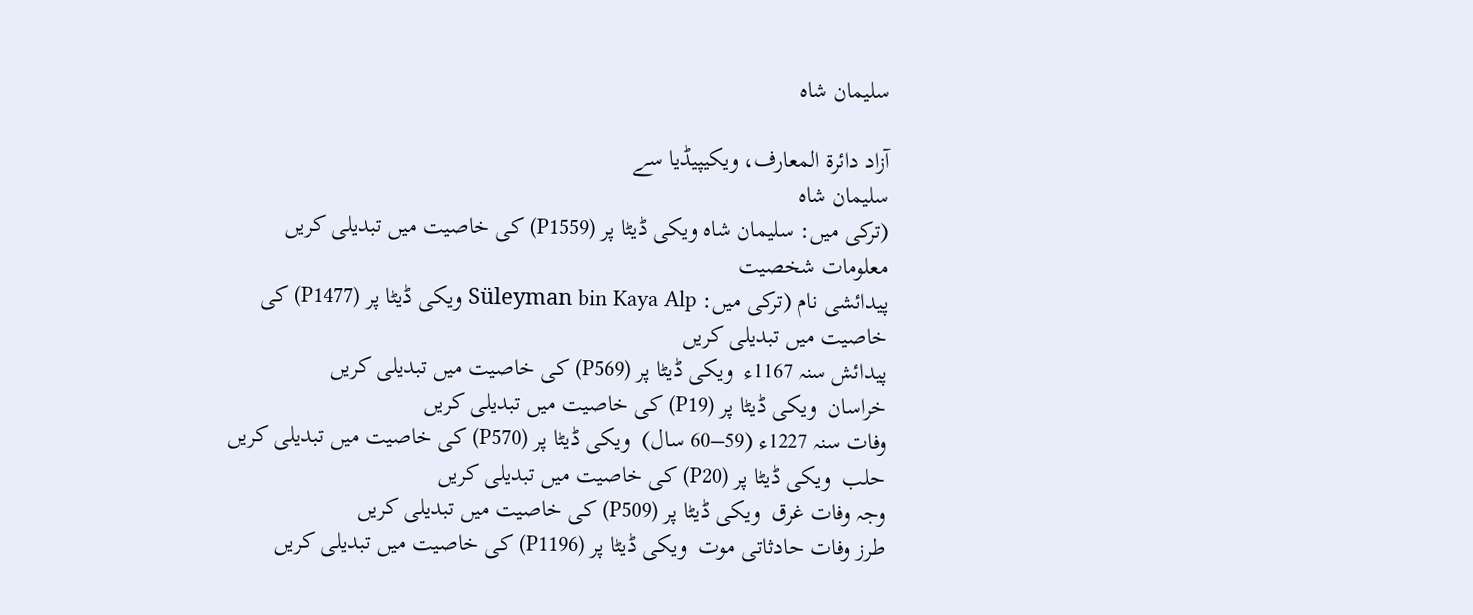سلیمان شاہ

آزاد دائرۃ المعارف، ویکیپیڈیا سے
سلیمان شاہ
(ترکی میں: سلیمان شاه ویکی ڈیٹا پر (P1559) کی خاصیت میں تبدیلی کریں
معلومات شخصیت
پیدائشی نام (ترکی میں: Süleyman bin Kaya Alp ویکی ڈیٹا پر (P1477) کی خاصیت میں تبدیلی کریں
پیدائش سنہ 1167ء  ویکی ڈیٹا پر (P569) کی خاصیت میں تبدیلی کریں
خراسان  ویکی ڈیٹا پر (P19) کی خاصیت میں تبدیلی کریں
وفات سنہ 1227ء (59–60 سال)  ویکی ڈیٹا پر (P570) کی خاصیت میں تبدیلی کریں
حلب  ویکی ڈیٹا پر (P20) کی خاصیت میں تبدیلی کریں
وجہ وفات غرق  ویکی ڈیٹا پر (P509) کی خاصیت میں تبدیلی کریں
طرز وفات حادثاتی موت  ویکی ڈیٹا پر (P1196) کی خاصیت میں تبدیلی کریں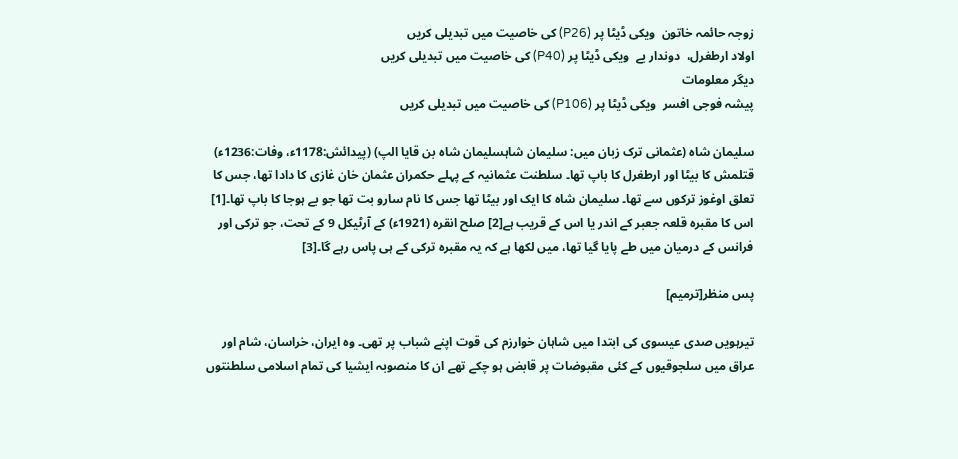زوجہ حائمہ خاتون  ویکی ڈیٹا پر (P26) کی خاصیت میں تبدیلی کریں
اولاد ارطغرل،  دوندار بے  ویکی ڈیٹا پر (P40) کی خاصیت میں تبدیلی کریں
دیگر معلومات
پیشہ فوجی افسر  ویکی ڈیٹا پر (P106) کی خاصیت میں تبدیلی کریں

سلیمان شاہ (عثمانی ترک زبان میں: سليمان شاہسلیمان شاہ بن قایا الپ) (پیدائش:1178ء، وفات:1236ء) قتلمش کا بیٹا اور ارطغرل کا باپ تھا۔ سلطنت عثمانیہ کے پہلے حکمران عثمان خان غازی کا دادا تھا، جس کا تعلق اوغوز ترکوں سے تھا۔ سلیمان شاہ کا ایک اور بیٹا تھا جس کا نام سارو بت تھا جو بے ہوجا کا باپ تھا۔[1] اس کا مقبرہ قلعہ جعبر کے اندر یا اس کے قریب ہے[2] صلح انقرہ (1921ء) کے آرٹیکل 9 کے تحت، جو ترکی اور فرانس کے درمیان میں طے پایا گیا تھا، میں لکھا ہے کہ یہ مقبرہ ترکی کے ہی پاس رہے گا۔[3]

پس منظر[ترمیم]

تیرہویں صدی عیسوی کی ابتدا میں شاہان خوارزم کی قوت اپنے شباب پر تھی۔ وہ ایران، خراسان، شام اور عراق میں سلجوقیوں کے کئی مقبوضات پر قابض ہو چکے تھے ان کا منصوبہ ایشیا کی تمام اسلامی سلطنتوں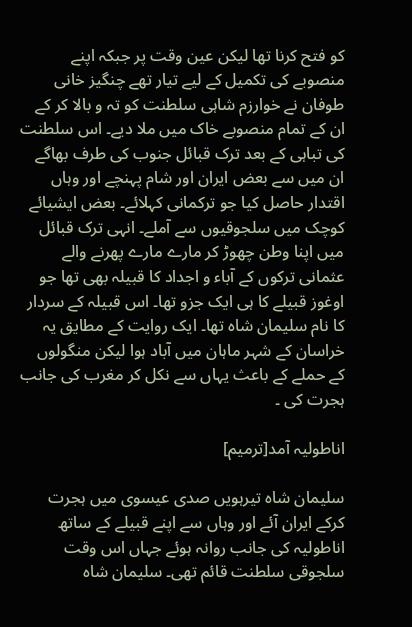کو فتح کرنا تھا لیکن عین وقت پر جبکہ اپنے منصوبے کی تکمیل کے لیے تیار تھے چنگیز خانی طوفان نے خوارزم شاہی سلطنت کو تہ و بالا کر کے ان کے تمام منصوبے خاک میں ملا دیے۔ اس سلطنت کی تباہی کے بعد ترک قبائل جنوب کی طرف بھاگے ان میں سے بعض ایران اور شام پہنچے اور وہاں اقتدار حاصل کیا جو ترکمانی کہلائے۔ بعض ایشیائے کوچک میں سلجوقیوں سے آملے۔ انہی ترک قبائل میں اپنا وطن چھوڑ کر مارے مارے پھرنے والے عثمانی ترکوں کے آباء و اجداد کا قبیلہ بھی تھا جو اوغوز قبیلے کا ہی ایک جزو تھا۔ اس قبیلہ کے سردار کا نام سلیمان شاہ تھا۔ ایک روایت کے مطایق یہ خراسان کے شہر ماہان میں آباد ہوا لیکن منگولوں کے حملے کے باعث یہاں سے نکل کر مغرب کی جانب ہجرت کی ۔

اناطولیہ آمد[ترمیم]

سلیمان شاہ تیرہویں صدی عیسوی میں ہجرت کرکے ایران آئے اور وہاں سے اپنے قبیلے کے ساتھ اناطولیہ کی جانب روانہ ہوئے جہاں اس وقت سلجوقی سلطنت قائم تھی۔ سلیمان شاہ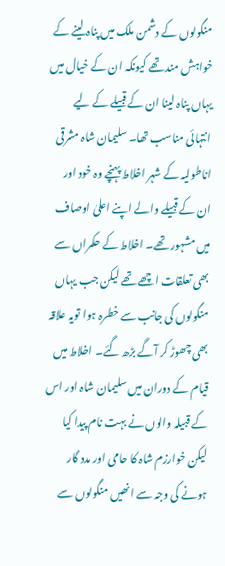منگولوں کے دشمن ملک میں پناہ لینے کے خواہش مند تھے کیونکہ ان کے خیال میں یہاں پناہ لینا ان کے قبیلے کے لیے انتہائی مناسب تھا۔ سلیمان شاہ مشرقی اناطولیہ کے شہر اخلاط پہنچے وہ خود اور ان کے قبیلے والے اپنے اعلیٰ اوصاف میں مشہور تھے۔ اخلاط کے حکمراں سے بھی تعلقات اچھے تھے لیکن جب یہاں منگولوں کی جانب سے خطرہ ہوا تویہ علاقہ بھی چھوڑ کر آگے بڑھ گئے۔ اخلاط میں قیام کے دوران میں سلیمان شاہ اور اس کے قبیلہ والوں نے بہت نام پیدا کیا لیکن خوارزم شاہ کا حامی اور مدد گار ہونے کی وجہ سے انھیں منگولوں سے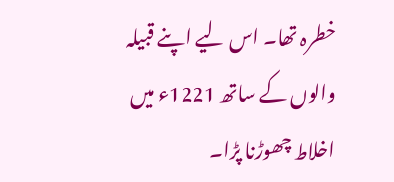خطرہ تھا۔ اس لیے اپنے قبیلہ والوں کے ساتھ 1221ء میں اخلاط چھوڑنا پڑا۔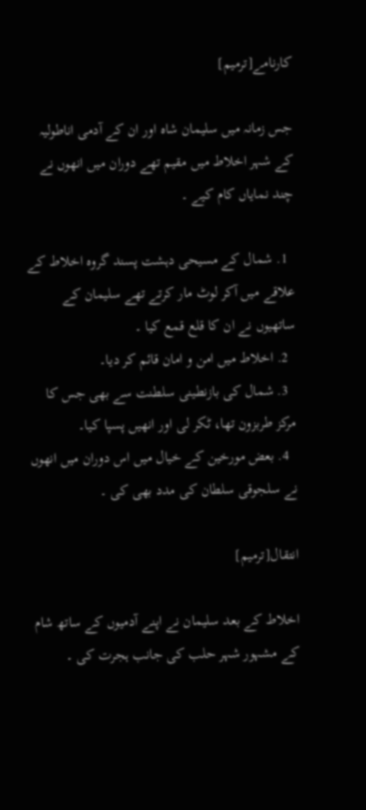کارنامے[ترمیم]

جس زمانہ میں سلیمان شاہ اور ان کے آدمی اناطولیہ کے شہر اخلاط میں مقیم تھے دوران میں انھوں نے چند نمایاں کام کیے ۔

  1. شمال کے مسیحی دہشت پسند گروہ اخلاط کے علاقے میں آکر لوٹ مار کرتے تھے سلیمان کے ساتھیوں نے ان کا قلع قمع کیا ۔
  2. اخلاط میں امن و امان قائم کر دیا۔
  3. شمال کی بازنطینی سلطنت سے بھی جس کا مرکز طربزون تھا، ٹکر لی اور انھیں پسپا کیا۔
  4. بعض مورخین کے خیال میں اس دوران میں انھوں نے سلجوقی سلطان کی مدد بھی کی ۔

انتقال[ترمیم]

اخلاط کے بعد سلیمان نے اپنے آدمیوں کے ساتھ شام کے مشہور شہر حلب کی جانب ہجرت کی ۔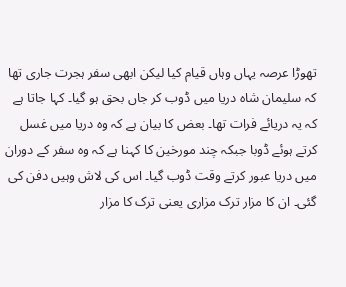تھوڑا عرصہ یہاں وہاں قیام کیا لیکن ابھی سفر ہجرت جاری تھا کہ سلیمان شاہ دریا میں ڈوب کر جاں بحق ہو گیا۔ کہا جاتا ہے کہ یہ دریائے فرات تھا۔ بعض کا بیان ہے کہ وہ دریا میں غسل کرتے ہوئے ڈوبا جبکہ چند مورخین کا کہنا ہے کہ وہ سفر کے دوران میں دریا عبور کرتے وقت ڈوب گیا۔ اس کی لاش وہیں دفن کی گئی۔ ان کا مزار ترک مزاری یعنی ترک کا مزار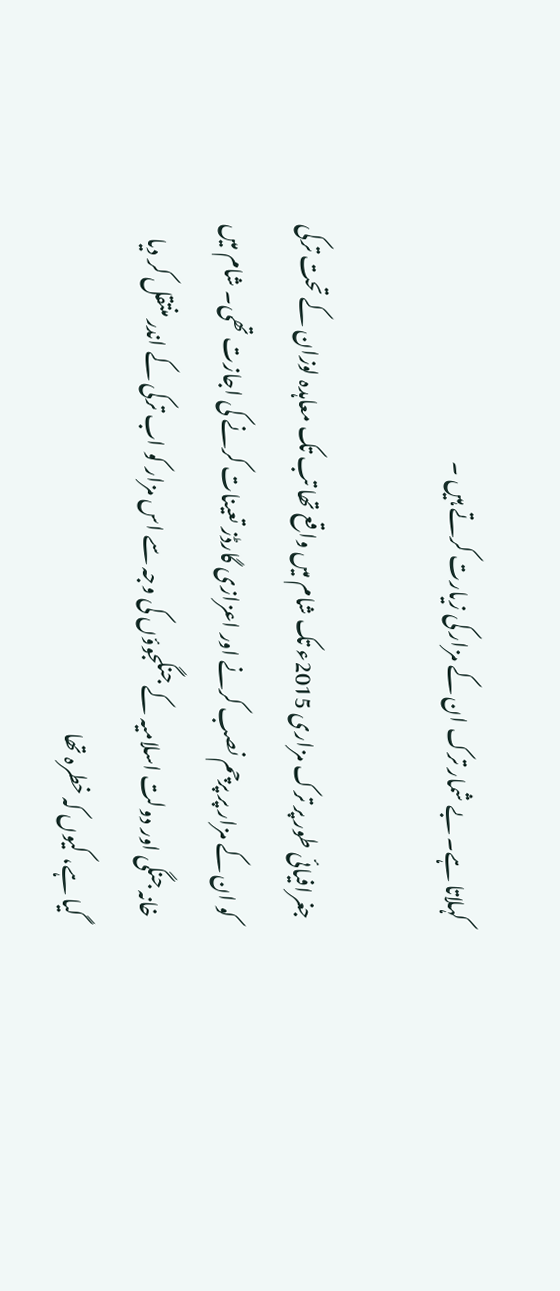کہلاتا ہے۔ بے شمار ترک ان کے مزار کی زیارت کرتے ہیں ۔

جغرافیائی طور پر ترک مزاری 2015ء تک شام میں واقع تھا تب تک معاہدہ لوزان کے تحت ترکی کو ان کے مزار پر پرچم نصب کرنے اور اعزازی گارڈز تعینات کرنے کی اجازت تھی۔ شام میں خانہ جنگی اور دولت اسلامیہ کے جنگجوؤں کی وجہ سے اس مزار کو اب ترکی کے اندر منتقل کر دیا گيا ہے، کیوں کہ خطرہ تھا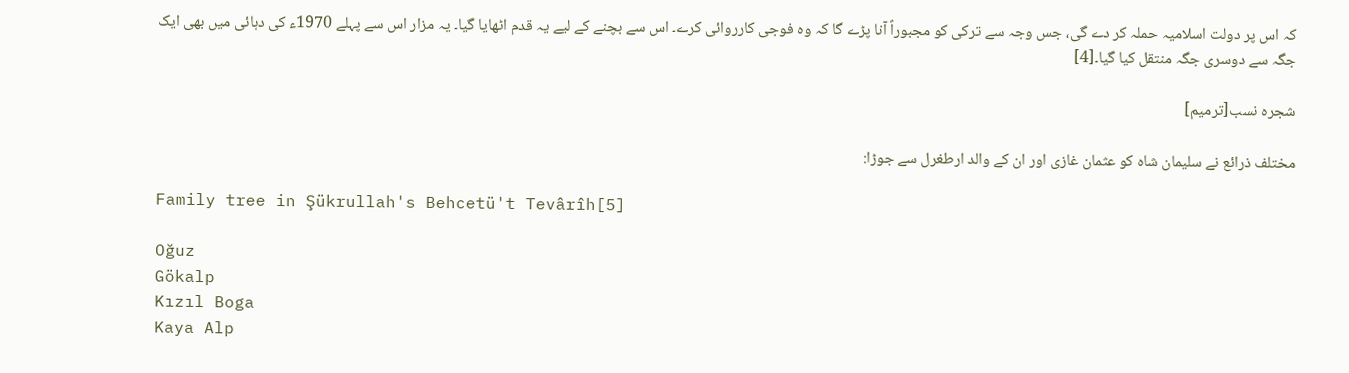کہ اس پر دولت اسلامیہ حملہ کر دے گی، جس وجہ سے ترکی کو مجبوراً آنا پڑے گا کہ وہ فوجی کارروائی کرے۔ اس سے بچنے کے لیے یہ قدم اٹھایا گيا۔ یہ مزار اس سے پہلے 1970ء کی دہائی میں بھی ایک جگہ سے دوسری جگہ منتقل کیا گيا۔[4]

شجرہ نسب[ترمیم]

مختلف ذرائع نے سلیمان شاہ کو عثمان غازی اور ان کے والد ارطغرل سے جوڑا:

Family tree in Şükrullah's Behcetü't Tevârîh[5]

Oğuz
Gökalp
Kızıl Boga
Kaya Alp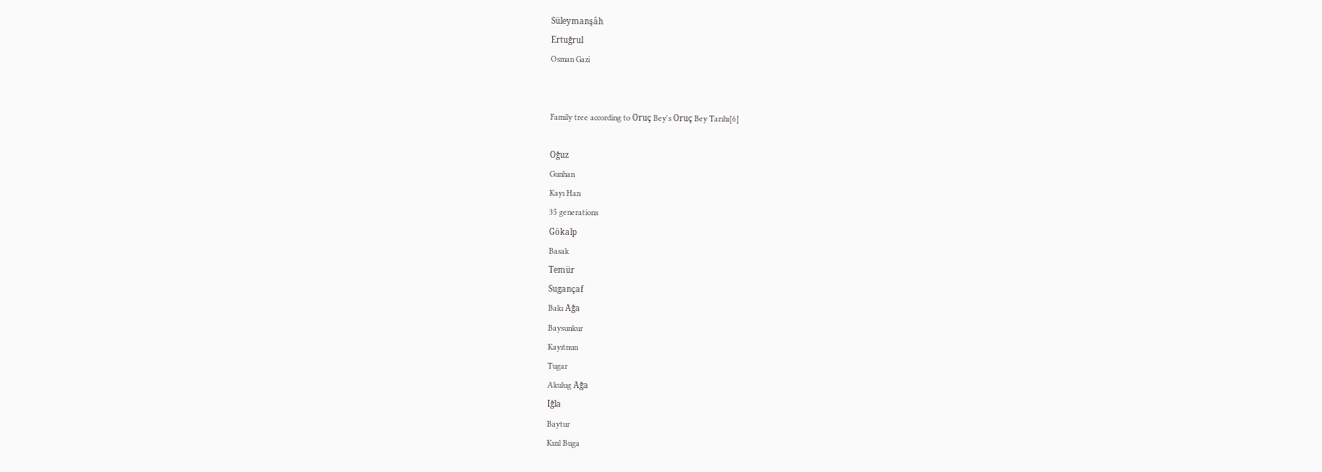Süleymanşâh
Ertuğrul
Osman Gazi


Family tree according to Oruç Bey's Oruç Bey Tarıhı[6]

Oğuz
Gunhan
Kayı Han
35 generations
Gökalp
Basak
Temür
Sugançaf
Bakı Ağa
Baysunkur
Kayıtnun
Tugar
Akulug Ağa
Iğla
Baytur
Kızıl Buga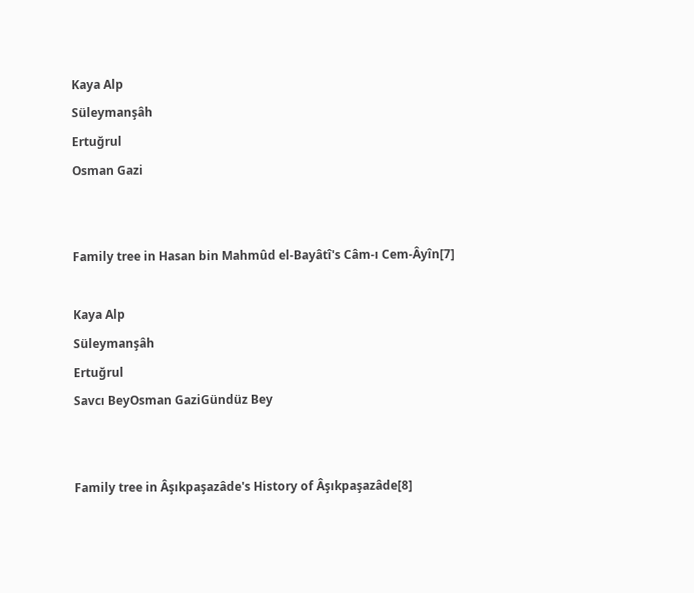Kaya Alp
Süleymanşâh
Ertuğrul
Osman Gazi


Family tree in Hasan bin Mahmûd el-Bayâtî's Câm-ı Cem-Âyîn[7]

Kaya Alp
Süleymanşâh
Ertuğrul
Savcı BeyOsman GaziGündüz Bey


Family tree in Âşıkpaşazâde's History of Âşıkpaşazâde[8]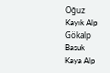Oğuz
Kayık Alp
Gökalp
Basuk
Kaya Alp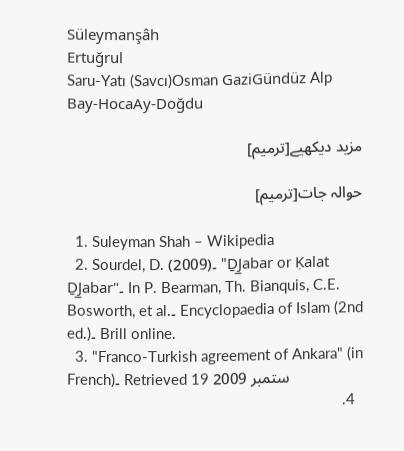Süleymanşâh
Ertuğrul
Saru-Yatı (Savcı)Osman GaziGündüz Alp
Bay-HocaAy-Doğdu

مزید دیکھیے[ترمیم]

حوالہ جات[ترمیم]

  1. Suleyman Shah – Wikipedia
  2. Sourdel, D. (2009)۔ "ḎJ̲abar or Ḳalat ḎJ̲abar"۔ In P. Bearman, Th. Bianquis, C.E. Bosworth, et al.۔ Encyclopaedia of Islam (2nd ed.)۔ Brill online.
  3. "Franco-Turkish agreement of Ankara" (in French)۔ Retrieved 19 ستمبر 2009
  4.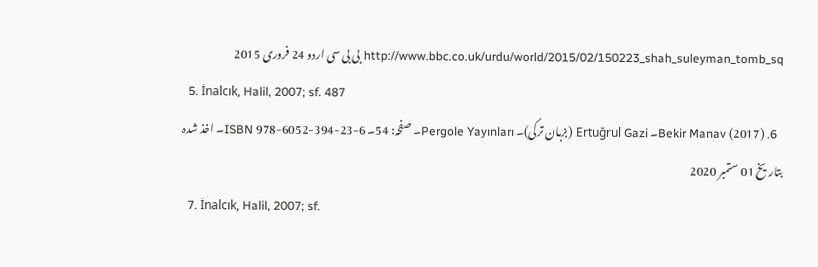http://www.bbc.co.uk/urdu/world/2015/02/150223_shah_suleyman_tomb_sq بی بی سی اردو 24 فروری 2015
  5. İnalcık, Halil, 2007; sf. 487
  6. Bekir Manav (2017)۔ Ertuğrul Gazi (بزبان ترکی)۔ Pergole Yayınları۔ صفحہ: 54۔ ISBN 978-6052-394-23-6۔ اخذ شدہ بتاریخ 01 ستمبر 2020
  7. İnalcık, Halil, 2007; sf.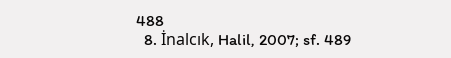488
  8. İnalcık, Halil, 2007; sf. 489